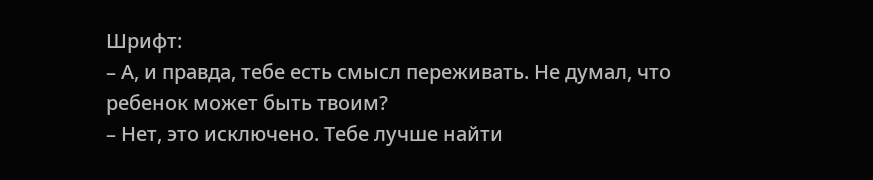Шрифт:
– А, и правда, тебе есть смысл переживать. Не думал, что ребенок может быть твоим?
– Нет, это исключено. Тебе лучше найти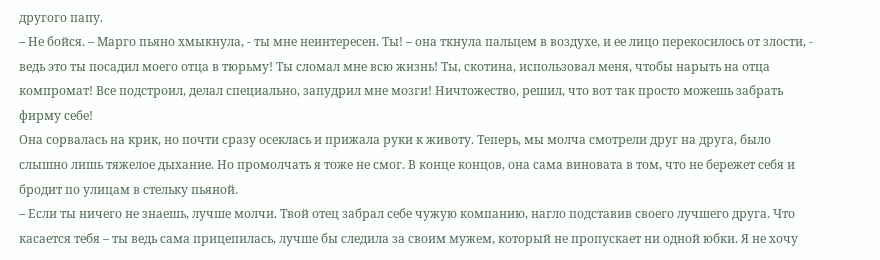другого папу.
– Не бойся. – Марго пьяно хмыкнула, - ты мне неинтересен. Ты! – она ткнула пальцем в воздухе, и ее лицо перекосилось от злости, - ведь это ты посадил моего отца в тюрьму! Ты сломал мне всю жизнь! Ты, скотина, использовал меня, чтобы нарыть на отца компромат! Все подстроил, делал специально, запудрил мне мозги! Ничтожество, решил, что вот так просто можешь забрать фирму себе!
Она сорвалась на крик, но почти сразу осеклась и прижала руки к животу. Теперь, мы молча смотрели друг на друга, было слышно лишь тяжелое дыхание. Но промолчать я тоже не смог. В конце концов, она сама виновата в том, что не бережет себя и бродит по улицам в стельку пьяной.
– Если ты ничего не знаешь, лучше молчи. Твой отец забрал себе чужую компанию, нагло подставив своего лучшего друга. Что касается тебя – ты ведь сама прицепилась, лучше бы следила за своим мужем, который не пропускает ни одной юбки. Я не хочу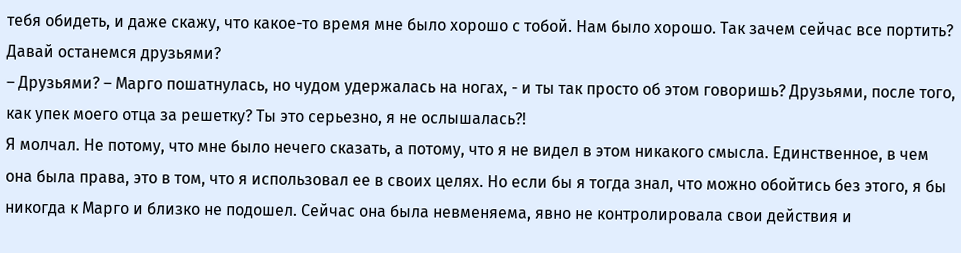тебя обидеть, и даже скажу, что какое-то время мне было хорошо с тобой. Нам было хорошо. Так зачем сейчас все портить? Давай останемся друзьями?
– Друзьями? – Марго пошатнулась, но чудом удержалась на ногах, - и ты так просто об этом говоришь? Друзьями, после того, как упек моего отца за решетку? Ты это серьезно, я не ослышалась?!
Я молчал. Не потому, что мне было нечего сказать, а потому, что я не видел в этом никакого смысла. Единственное, в чем она была права, это в том, что я использовал ее в своих целях. Но если бы я тогда знал, что можно обойтись без этого, я бы никогда к Марго и близко не подошел. Сейчас она была невменяема, явно не контролировала свои действия и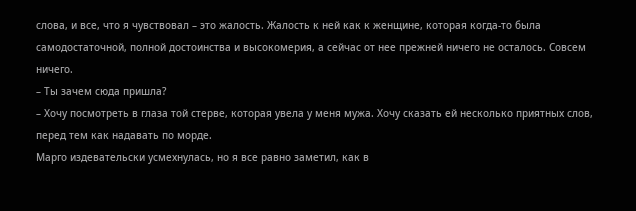слова, и все, что я чувствовал – это жалость. Жалость к ней как к женщине, которая когда-то была самодостаточной, полной достоинства и высокомерия, а сейчас от нее прежней ничего не осталось. Совсем ничего.
– Ты зачем сюда пришла?
– Хочу посмотреть в глаза той стерве, которая увела у меня мужа. Хочу сказать ей несколько приятных слов, перед тем как надавать по морде.
Марго издевательски усмехнулась, но я все равно заметил, как в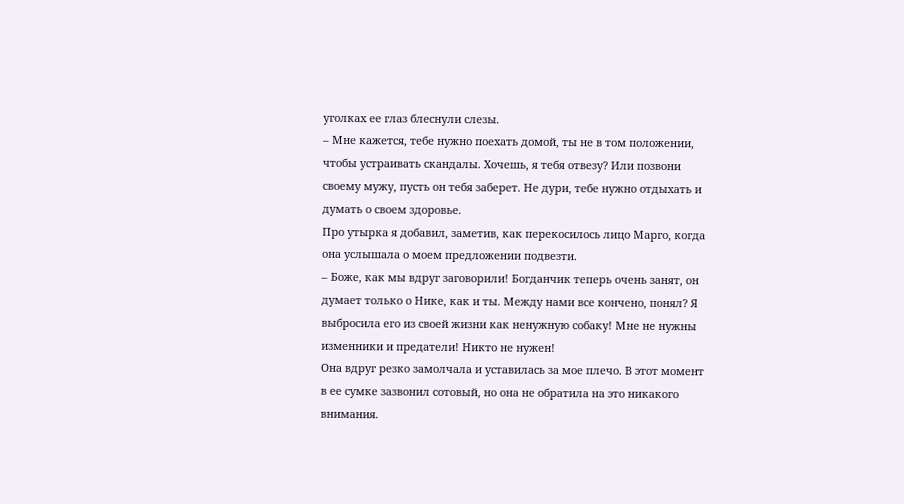уголках ее глаз блеснули слезы.
– Мне кажется, тебе нужно поехать домой, ты не в том положении, чтобы устраивать скандалы. Хочешь, я тебя отвезу? Или позвони своему мужу, пусть он тебя заберет. Не дури, тебе нужно отдыхать и думать о своем здоровье.
Про утырка я добавил, заметив, как перекосилось лицо Марго, когда она услышала о моем предложении подвезти.
– Боже, как мы вдруг заговорили! Богданчик теперь очень занят, он думает только о Нике, как и ты. Между нами все кончено, понял? Я выбросила его из своей жизни как ненужную собаку! Мне не нужны изменники и предатели! Никто не нужен!
Она вдруг резко замолчала и уставилась за мое плечо. В этот момент в ее сумке зазвонил сотовый, но она не обратила на это никакого внимания.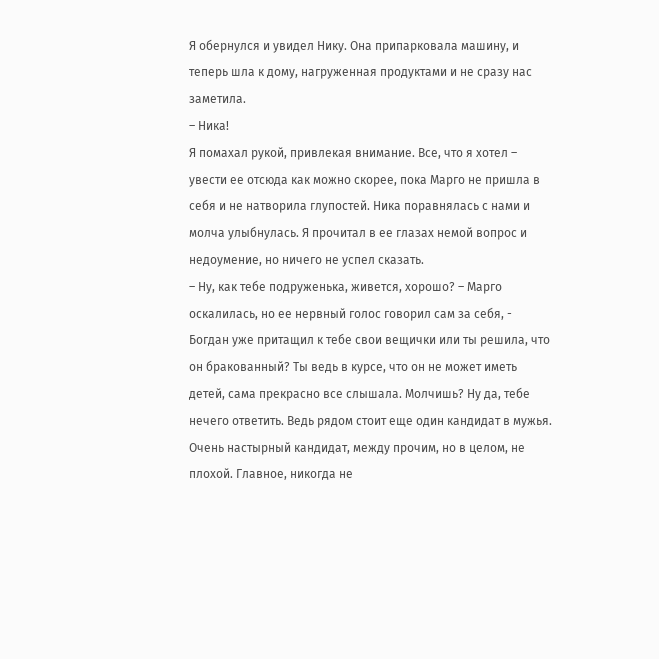Я обернулся и увидел Нику. Она припарковала машину, и теперь шла к дому, нагруженная продуктами и не сразу нас заметила.
– Ника!
Я помахал рукой, привлекая внимание. Все, что я хотел – увести ее отсюда как можно скорее, пока Марго не пришла в себя и не натворила глупостей. Ника поравнялась с нами и молча улыбнулась. Я прочитал в ее глазах немой вопрос и недоумение, но ничего не успел сказать.
– Ну, как тебе подруженька, живется, хорошо? – Марго оскалилась, но ее нервный голос говорил сам за себя, - Богдан уже притащил к тебе свои вещички или ты решила, что он бракованный? Ты ведь в курсе, что он не может иметь детей, сама прекрасно все слышала. Молчишь? Ну да, тебе нечего ответить. Ведь рядом стоит еще один кандидат в мужья. Очень настырный кандидат, между прочим, но в целом, не плохой. Главное, никогда не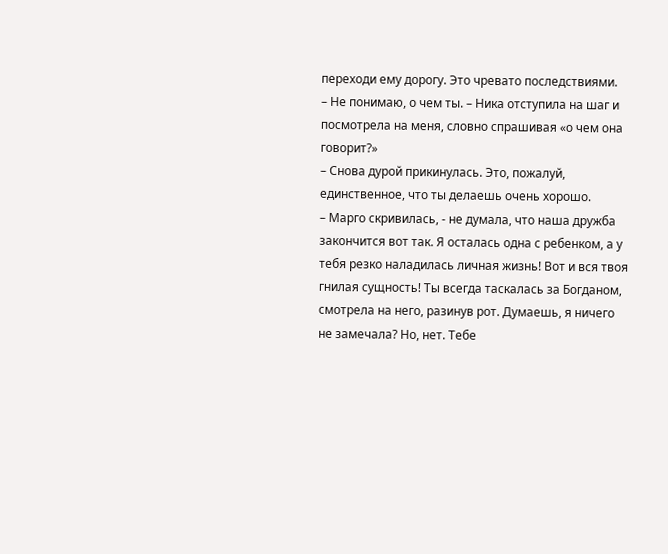переходи ему дорогу. Это чревато последствиями.
– Не понимаю, о чем ты. – Ника отступила на шаг и посмотрела на меня, словно спрашивая «о чем она говорит?»
– Снова дурой прикинулась. Это, пожалуй, единственное, что ты делаешь очень хорошо.
– Марго скривилась, - не думала, что наша дружба закончится вот так. Я осталась одна с ребенком, а у тебя резко наладилась личная жизнь! Вот и вся твоя гнилая сущность! Ты всегда таскалась за Богданом, смотрела на него, разинув рот. Думаешь, я ничего не замечала? Но, нет. Тебе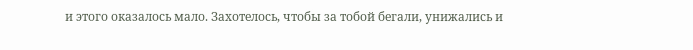и этого оказалось мало. Захотелось, чтобы за тобой бегали, унижались и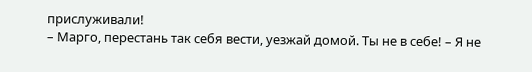прислуживали!
– Марго, перестань так себя вести, уезжай домой. Ты не в себе! – Я не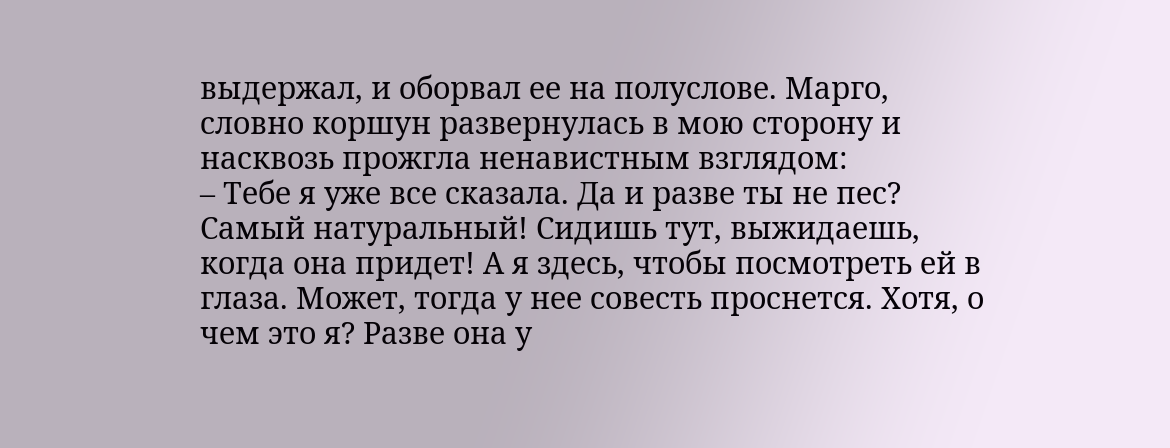выдержал, и оборвал ее на полуслове. Марго, словно коршун развернулась в мою сторону и насквозь прожгла ненавистным взглядом:
– Тебе я уже все сказала. Да и разве ты не пес? Самый натуральный! Сидишь тут, выжидаешь, когда она придет! А я здесь, чтобы посмотреть ей в глаза. Может, тогда у нее совесть проснется. Хотя, о чем это я? Разве она у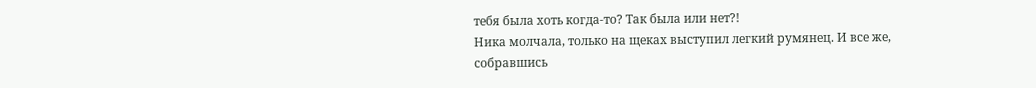тебя была хоть когда-то? Так была или нет?!
Ника молчала, только на щеках выступил легкий румянец. И все же, собравшись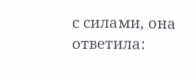с силами, она ответила: